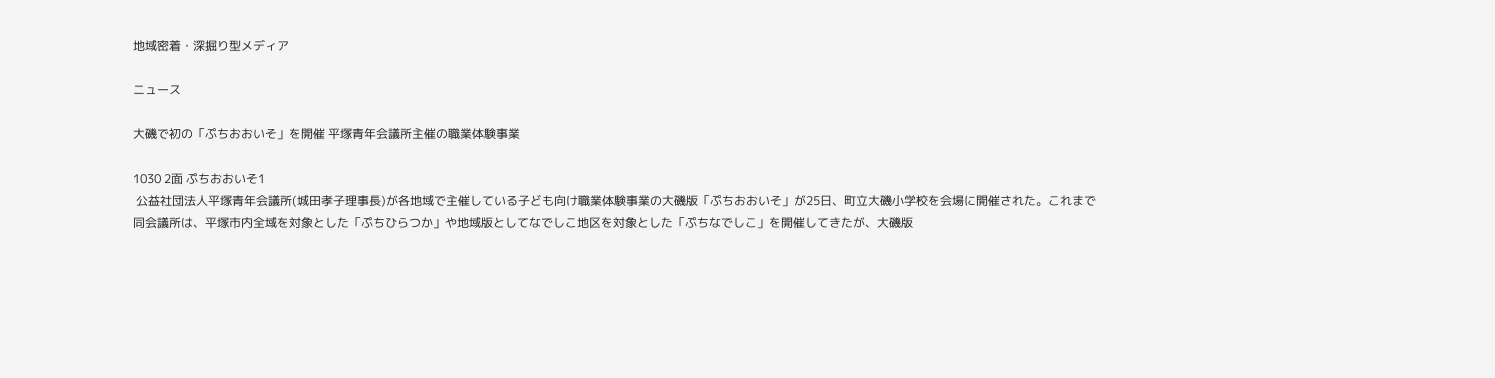地域密着・深掘り型メディア

ニュース

大磯で初の「ぷちおおいそ」を開催 平塚青年会議所主催の職業体験事業

1030 2面 ぷちおおいそ1
 公益社団法人平塚青年会議所(城田孝子理事長)が各地域で主催している子ども向け職業体験事業の大磯版「ぷちおおいそ」が25日、町立大磯小学校を会場に開催された。これまで同会議所は、平塚市内全域を対象とした「ぷちひらつか」や地域版としてなでしこ地区を対象とした「ぷちなでしこ」を開催してきたが、大磯版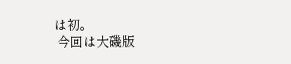は初。
 今回は大磯版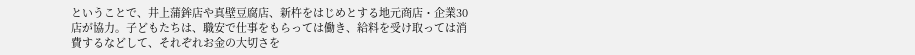ということで、井上蒲鉾店や真壁豆腐店、新杵をはじめとする地元商店・企業30店が協力。子どもたちは、職安で仕事をもらっては働き、給料を受け取っては消費するなどして、それぞれお金の大切さを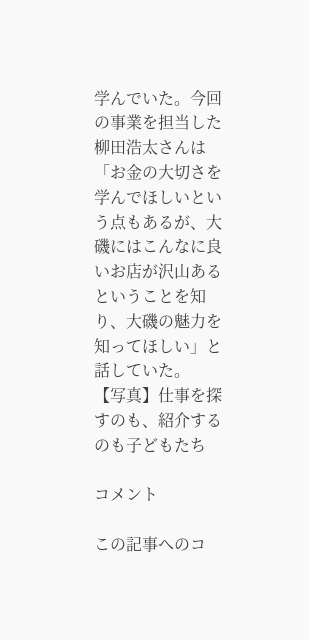学んでいた。今回の事業を担当した柳田浩太さんは「お金の大切さを学んでほしいという点もあるが、大磯にはこんなに良いお店が沢山あるということを知り、大磯の魅力を知ってほしい」と話していた。
【写真】仕事を探すのも、紹介するのも子どもたち

コメント

この記事へのコ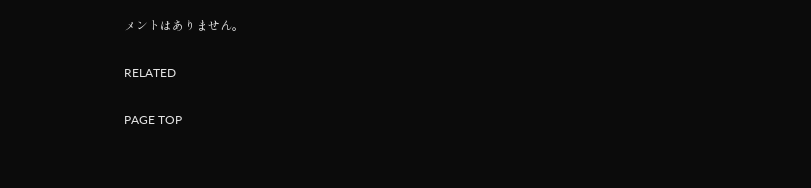メントはありません。

RELATED

PAGE TOP